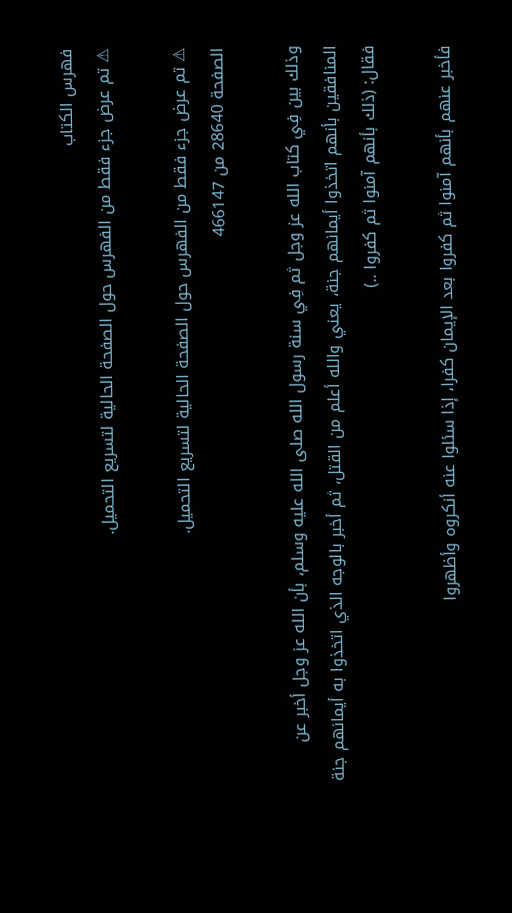فهرس الكتاب
⚠ تم عرض جزء فقط من الفهرس حول الصفحة الحالية لتسريع التحميل.

⚠ تم عرض جزء فقط من الفهرس حول الصفحة الحالية لتسريع التحميل.
الصفحة 28640 من 466147

وذلك بين فِي كتاب الله عز وجل ثم فِي سنة رسول الله صلى الله عليه وسلم، بأن الله عز وجل أخبر عن المنافقين بأنهم اتخذوا أيمانهم جنة، يعني والله أعلم من القتل، ثم أخبر بالوجه الذي اتخذوا به أيمانهم جنة فقال: (ذلك بأنهم آمنوا ثم كفروا ..)

فأخبر عنهم بأنهم آمنوا ثم كفروا بعد الإيمان كفرا، إذا سئلوا عنه أنكروه وأظهروا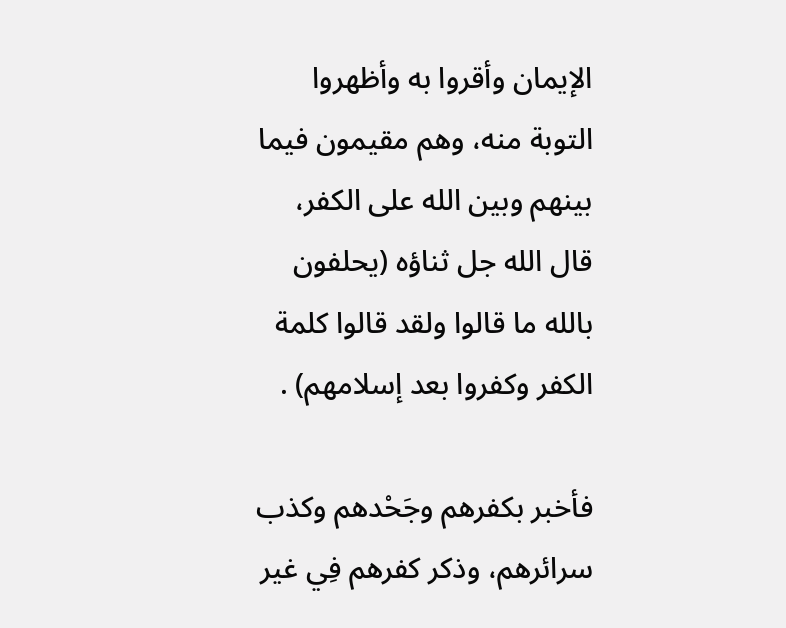الإيمان وأقروا به وأظهروا التوبة منه، وهم مقيمون فيما بينهم وبين الله على الكفر، قال الله جل ثناؤه (يحلفون بالله ما قالوا ولقد قالوا كلمة الكفر وكفروا بعد إسلامهم) .

فأخبر بكفرهم وجَحْدهم وكذب سرائرهم، وذكر كفرهم فِي غير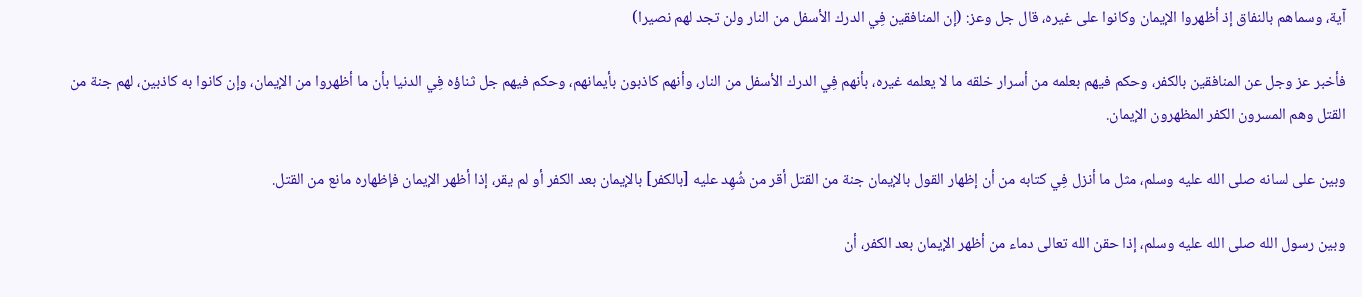آية، وسماهم بالنفاق إذ أظهروا الإيمان وكانوا على غيره، قال جل وعز: (إن المنافقين فِي الدرك الأسفل من النار ولن تجد لهم نصيرا)

فأخبر عز وجل عن المنافقين بالكفر، وحكم فيهم بعلمه من أسرار خلقه ما لا يعلمه غيره، بأنهم فِي الدرك الأسفل من النار، وأنهم كاذبون بأيمانهم، وحكم فيهم جل ثناؤه فِي الدنيا بأن ما أظهروا من الإيمان، وإن كانوا به كاذبين، لهم جنة من القتل وهم المسرون الكفر المظهرون الإيمان.

وبين على لسانه صلى الله عليه وسلم، مثل ما أنزل فِي كتابه من أن إظهار القول بالإيمان جنة من القتل أقر من شُهِد عليه [بالكفر] بالإيمان بعد الكفر أو لم يقر، إذا أظهر الإيمان فإظهاره مانع من القتل.

وبين رسول الله صلى الله عليه وسلم، إذا حقن الله تعالى دماء من أظهر الإيمان بعد الكفر، أن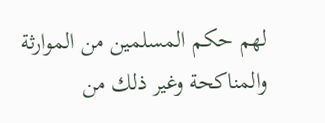لهم حكم المسلمين من الموارثة والمناكحة وغير ذلك من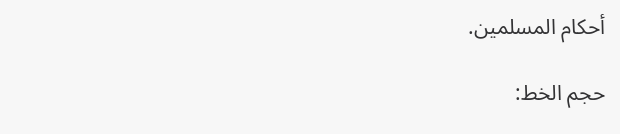أحكام المسلمين.

حجم الخط: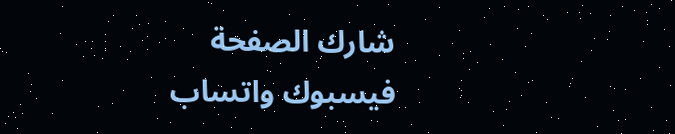شارك الصفحة
فيسبوك واتساب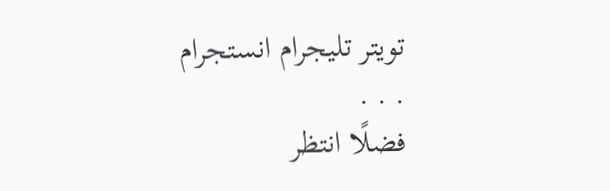تويتر تليجرام انستجرام
. . .
فضلًا انتظر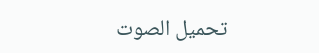تحميل الصوت